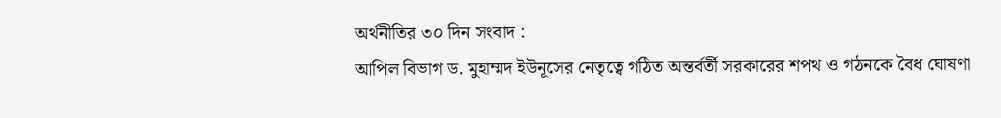অর্থনীতির ৩০ দিন সংবাদ :
আপিল বিভাগ ড. মুহাম্মদ ইউনূসের নেতৃত্বে গঠিত অন্তর্বর্তী সরকারের শপথ ও গঠনকে বৈধ ঘোষণা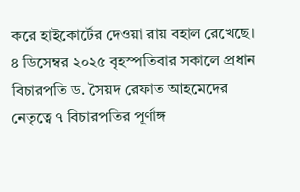করে হাইকোর্টের দেওয়া রায় বহাল রেখেছে।
৪ ডিসেম্বর ২০২৫ বৃহস্পতিবার সকালে প্রধান বিচারপতি ড. সৈয়দ রেফাত আহমেদের নেতৃত্বে ৭ বিচারপতির পূর্ণাঙ্গ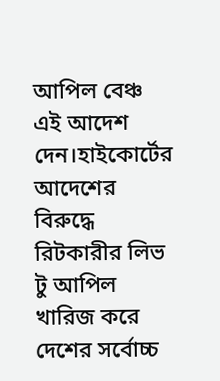আপিল বেঞ্চ এই আদেশ দেন।হাইকোর্টের আদেশের বিরুদ্ধে রিটকারীর লিভ টু আপিল খারিজ করে দেশের সর্বোচ্চ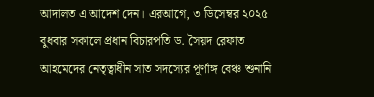আদালত এ আদেশ দেন। এরআগে, ৩ ডিসেম্বর ২০২৫ বুধবার সকালে প্রধান বিচারপতি ড. সৈয়দ রেফাত আহমেদের নেতৃত্বাধীন সাত সদস্যের পূর্ণাঙ্গ বেঞ্চ শুনানি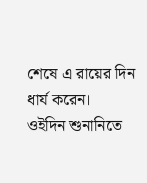শেষে এ রায়ের দিন ধার্য করেন।
ওইদিন শুনানিতে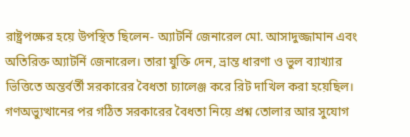রাষ্ট্রপক্ষের হয়ে উপস্থিত ছিলেন- অ্যাটর্নি জেনারেল মো. আসাদুজ্জামান এবং অতিরিক্ত অ্যাটর্নি জেনারেল। তারা যুক্তি দেন, ভ্রান্ত ধারণা ও ভুল ব্যাখ্যার ভিত্তিতে অন্তর্বর্তী সরকারের বৈধতা চ্যালেঞ্জ করে রিট দাখিল করা হয়েছিল। গণঅভ্যুত্থানের পর গঠিত সরকারের বৈধতা নিয়ে প্রশ্ন তোলার আর সুযোগ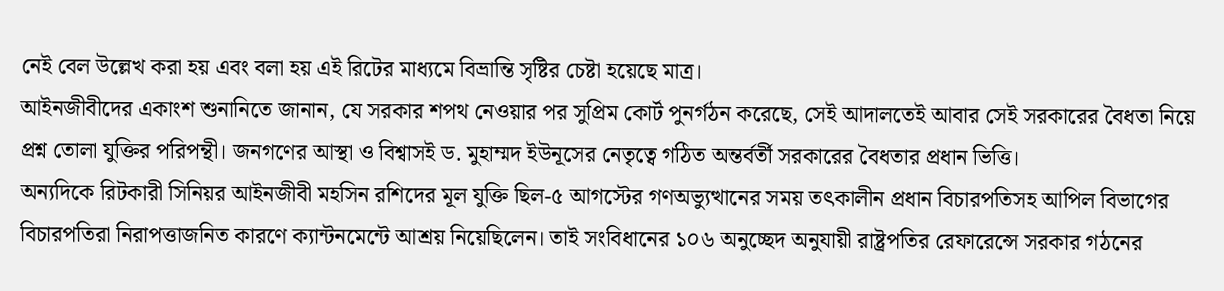নেই বেল উল্লেখ করা হয় এবং বলা হয় এই রিটের মাধ্যমে বিভ্রান্তি সৃষ্টির চেষ্টা হয়েছে মাত্র।
আইনজীবীদের একাংশ শুনানিতে জানান, যে সরকার শপথ নেওয়ার পর সুপ্রিম কোর্ট পুনর্গঠন করেছে, সেই আদালতেই আবার সেই সরকারের বৈধতা নিয়ে প্রশ্ন তোলা যুক্তির পরিপন্থী। জনগণের আস্থা ও বিশ্বাসই ড. মুহাম্মদ ইউনূসের নেতৃত্বে গঠিত অন্তর্বর্তী সরকারের বৈধতার প্রধান ভিত্তি।
অন্যদিকে রিটকারী সিনিয়র আইনজীবী মহসিন রশিদের মূল যুক্তি ছিল-৫ আগস্টের গণঅভ্যুত্থানের সময় তৎকালীন প্রধান বিচারপতিসহ আপিল বিভাগের বিচারপতিরা নিরাপত্তাজনিত কারণে ক্যান্টনমেন্টে আশ্রয় নিয়েছিলেন। তাই সংবিধানের ১০৬ অনুচ্ছেদ অনুযায়ী রাষ্ট্রপতির রেফারেন্সে সরকার গঠনের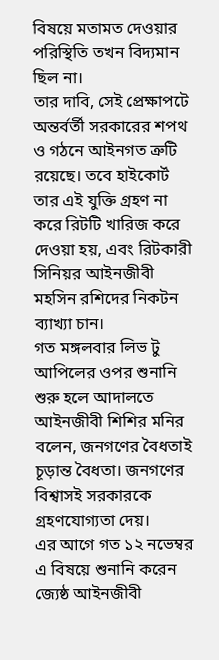বিষয়ে মতামত দেওয়ার পরিস্থিতি তখন বিদ্যমান ছিল না।
তার দাবি, সেই প্রেক্ষাপটে অন্তর্বর্তী সরকারের শপথ ও গঠনে আইনগত ত্রুটি রয়েছে। তবে হাইকোর্ট তার এই যুক্তি গ্রহণ না করে রিটটি খারিজ করে দেওয়া হয়, এবং রিটকারী সিনিয়র আইনজীবী মহসিন রশিদের নিকটন ব্যাখ্যা চান।
গত মঙ্গলবার লিভ টু আপিলের ওপর শুনানি শুরু হলে আদালতে আইনজীবী শিশির মনির বলেন, জনগণের বৈধতাই চূড়ান্ত বৈধতা। জনগণের বিশ্বাসই সরকারকে গ্রহণযোগ্যতা দেয়।
এর আগে গত ১২ নভেম্বর এ বিষয়ে শুনানি করেন জ্যেষ্ঠ আইনজীবী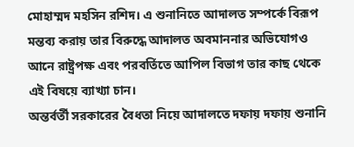মোহাম্মদ মহসিন রশিদ। এ শুনানিতে আদালত সম্পর্কে বিরূপ মন্তব্য করায় তার বিরুদ্ধে আদালত অবমাননার অভিযোগও আনে রাষ্ট্রপক্ষ এবং পরবর্তিতে আপিল বিভাগ তার কাছ থেকে এই বিষয়ে ব্যাখ্যা চান।
অন্তর্বর্তী সরকারের বৈধতা নিয়ে আদালতে দফায় দফায় শুনানি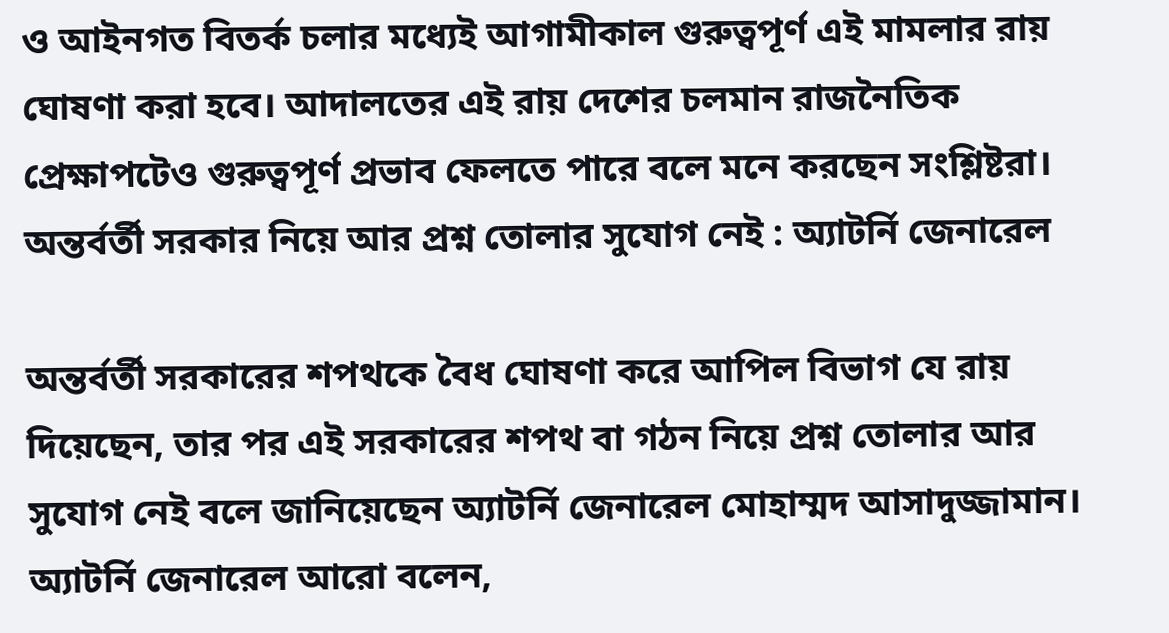ও আইনগত বিতর্ক চলার মধ্যেই আগামীকাল গুরুত্বপূর্ণ এই মামলার রায় ঘোষণা করা হবে। আদালতের এই রায় দেশের চলমান রাজনৈতিক প্রেক্ষাপটেও গুরুত্বপূর্ণ প্রভাব ফেলতে পারে বলে মনে করছেন সংশ্লিষ্টরা।
অন্তর্বর্তী সরকার নিয়ে আর প্রশ্ন তোলার সুযোগ নেই : অ্যাটর্নি জেনারেল

অন্তর্বর্তী সরকারের শপথকে বৈধ ঘোষণা করে আপিল বিভাগ যে রায় দিয়েছেন, তার পর এই সরকারের শপথ বা গঠন নিয়ে প্রশ্ন তোলার আর সুযোগ নেই বলে জানিয়েছেন অ্যাটর্নি জেনারেল মোহাম্মদ আসাদুজ্জামান।
অ্যাটর্নি জেনারেল আরো বলেন,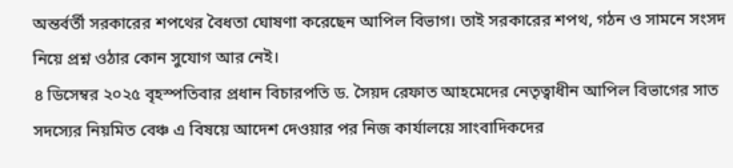অন্তর্বর্তী সরকারের শপথের বৈধতা ঘোষণা করেছেন আপিল বিভাগ। তাই সরকারের শপথ, গঠন ও সামনে সংসদ নিয়ে প্রশ্ন ওঠার কোন সুযোগ আর নেই।
৪ ডিসেম্বর ২০২৫ বৃহস্পতিবার প্রধান বিচারপতি ড. সৈয়দ রেফাত আহমেদের নেতৃত্বাধীন আপিল বিভাগের সাত সদস্যের নিয়মিত বেঞ্চ এ বিষয়ে আদেশ দেওয়ার পর নিজ কার্যালয়ে সাংবাদিকদের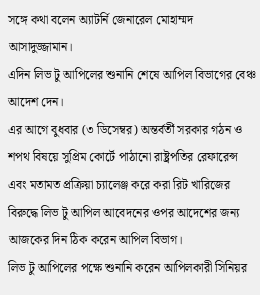সঙ্গে কথা বলেন অ্যাটর্নি জেনারেল মোহাম্মদ আসাদুজ্জামান।
এদিন লিভ টু আপিলের শুনানি শেষে আপিল বিভাগের বেঞ্চ আদেশ দেন।
এর আগে বুধবার (৩ ডিসেম্বর) অন্তর্বর্তী সরকার গঠন ও শপথ বিষয়ে সুপ্রিম কোর্টে পাঠানো রাষ্ট্রপতির রেফারেন্স এবং মতামত প্রক্রিয়া চ্যালেঞ্জ করে করা রিট খারিজের বিরুদ্ধে লিভ টু আপিল আবেদনের ওপর আদেশের জন্য আজকের দিন ঠিক করেন আপিল বিভাগ।
লিভ টু আপিলের পক্ষে শুনানি করেন আপিলকারী সিনিয়র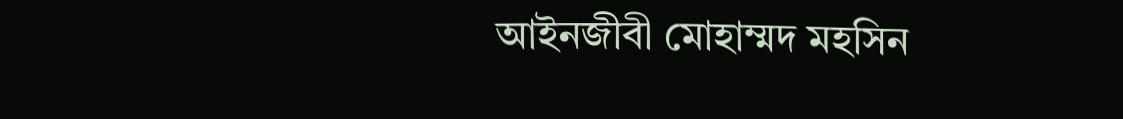আইনজীবী মোহাম্মদ মহসিন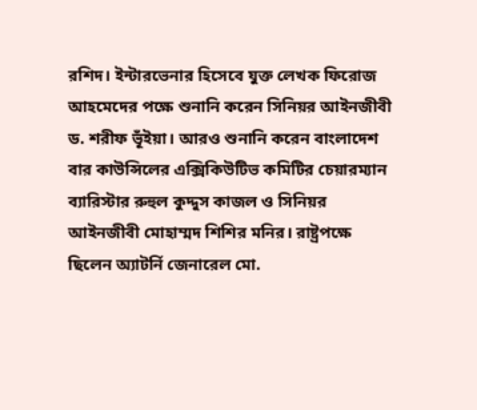রশিদ। ইন্টারভেনার হিসেবে যুক্ত লেখক ফিরোজ আহমেদের পক্ষে শুনানি করেন সিনিয়র আইনজীবী ড. শরীফ ভূঁইয়া। আরও শুনানি করেন বাংলাদেশ বার কাউন্সিলের এক্সিকিউটিভ কমিটির চেয়ারম্যান ব্যারিস্টার রুহুল কুদ্দুস কাজল ও সিনিয়র আইনজীবী মোহাম্মদ শিশির মনির। রাষ্ট্রপক্ষে ছিলেন অ্যাটর্নি জেনারেল মো.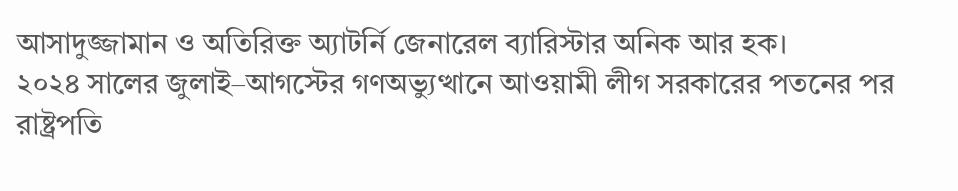আসাদুজ্জামান ও অতিরিক্ত অ্যাটর্নি জেনারেল ব্যারিস্টার অনিক আর হক।
২০২৪ সালের জুলাই–আগস্টের গণঅভ্যুত্থানে আওয়ামী লীগ সরকারের পতনের পর রাষ্ট্রপতি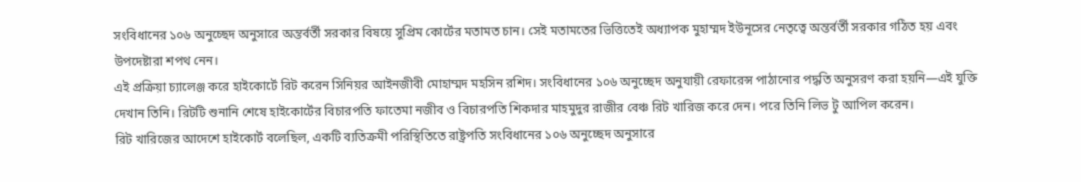সংবিধানের ১০৬ অনুচ্ছেদ অনুসারে অন্তর্বর্তী সরকার বিষয়ে সুপ্রিম কোর্টের মতামত চান। সেই মতামতের ভিত্তিতেই অধ্যাপক মুহাম্মদ ইউনূসের নেতৃত্বে অন্তর্বর্তী সরকার গঠিত হয় এবং উপদেষ্টারা শপথ নেন।
এই প্রক্রিয়া চ্যালেঞ্জ করে হাইকোর্টে রিট করেন সিনিয়র আইনজীবী মোহাম্মদ মহসিন রশিদ। সংবিধানের ১০৬ অনুচ্ছেদ অনুযায়ী রেফারেন্স পাঠানোর পদ্ধতি অনুসরণ করা হয়নি—এই যুক্তি দেখান তিনি। রিটটি শুনানি শেষে হাইকোর্টের বিচারপতি ফাতেমা নজীব ও বিচারপতি শিকদার মাহমুদুর রাজীর বেঞ্চ রিট খারিজ করে দেন। পরে তিনি লিভ টু আপিল করেন।
রিট খারিজের আদেশে হাইকোর্ট বলেছিল, একটি ব্যতিক্রমী পরিস্থিতিতে রাষ্ট্রপতি সংবিধানের ১০৬ অনুচ্ছেদ অনুসারে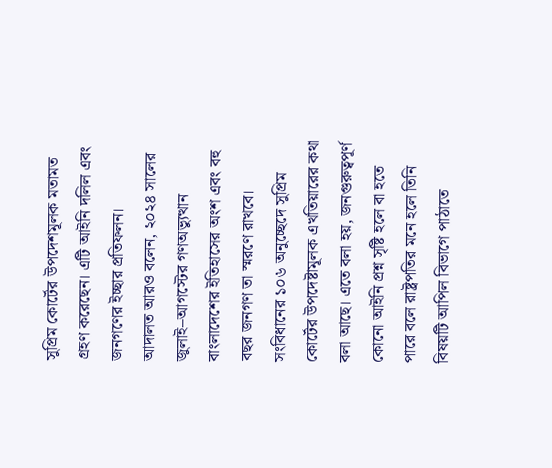সুপ্রিম কোর্টের উপদেশমূলক মতামত গ্রহণ করেছেন। এটি আইনি দলিল এবং জনগণের ইচ্ছার প্রতিফলন।
আদালত আরও বলেন, ২০২৪ সালের জুলাই–আগস্টের গণঅভ্যুত্থান বাংলাদেশের ইতিহাসের অংশ এবং বহু বছর জনগণ তা স্মরণে রাখবে।
সংবিধানের ১০৬ অনুচ্ছেদে সুপ্রিম কোর্টের উপদেষ্টামূলক এখতিয়ারের কথা বলা আছে। এতে বলা হয়, জনগুরুত্বপূর্ণ কোনো আইনি প্রশ্ন সৃষ্টি হলে বা হতে পারে বলে রাষ্ট্রপতির মনে হলে তিনি বিষয়টি আপিল বিভাগে পাঠাতে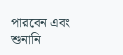পারবেন এবং শুনানি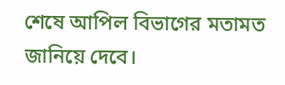শেষে আপিল বিভাগের মতামত জানিয়ে দেবে।